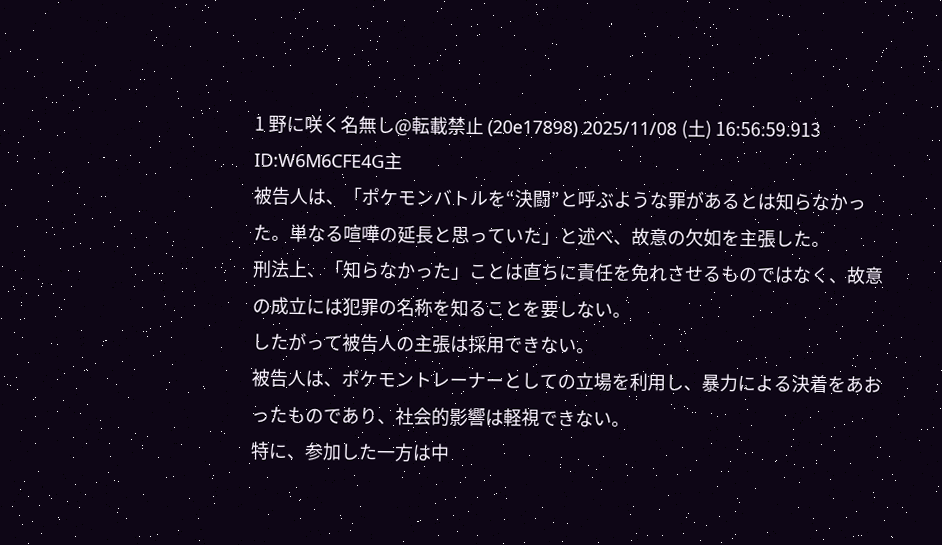1 野に咲く名無し@転載禁止 (20e17898) 2025/11/08 (土) 16:56:59.913 ID:W6M6CFE4G主
被告人は、「ポケモンバトルを“決闘”と呼ぶような罪があるとは知らなかった。単なる喧嘩の延長と思っていた」と述べ、故意の欠如を主張した。
刑法上、「知らなかった」ことは直ちに責任を免れさせるものではなく、故意の成立には犯罪の名称を知ることを要しない。
したがって被告人の主張は採用できない。
被告人は、ポケモントレーナーとしての立場を利用し、暴力による決着をあおったものであり、社会的影響は軽視できない。
特に、参加した一方は中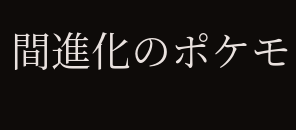間進化のポケモ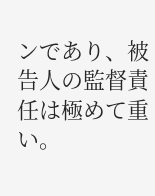ンであり、被告人の監督責任は極めて重い。